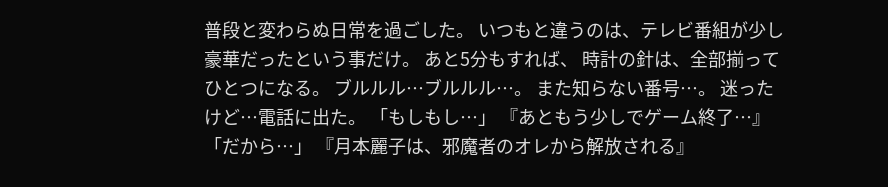普段と変わらぬ日常を過ごした。 いつもと違うのは、テレビ番組が少し豪華だったという事だけ。 あと5分もすれば、 時計の針は、全部揃ってひとつになる。 ブルルル…ブルルル…。 また知らない番号…。 迷ったけど…電話に出た。 「もしもし…」 『あともう少しでゲーム終了…』 「だから…」 『月本麗子は、邪魔者のオレから解放される』